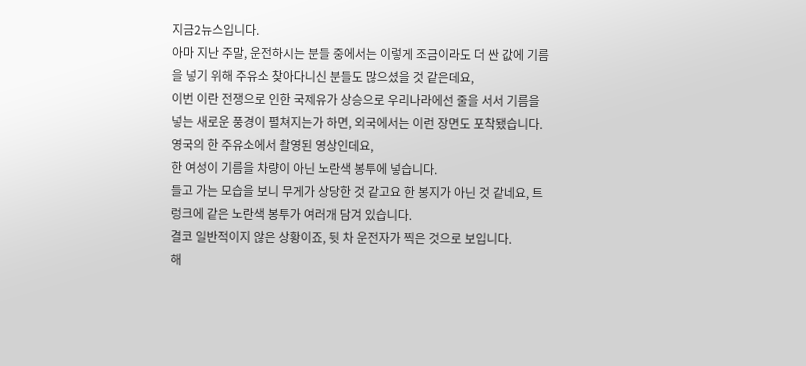지금2뉴스입니다.
아마 지난 주말, 운전하시는 분들 중에서는 이렇게 조금이라도 더 싼 값에 기름을 넣기 위해 주유소 찾아다니신 분들도 많으셨을 것 같은데요,
이번 이란 전쟁으로 인한 국제유가 상승으로 우리나라에선 줄을 서서 기름을 넣는 새로운 풍경이 펼쳐지는가 하면, 외국에서는 이런 장면도 포착됐습니다.
영국의 한 주유소에서 촬영된 영상인데요,
한 여성이 기름을 차량이 아닌 노란색 봉투에 넣습니다.
들고 가는 모습을 보니 무게가 상당한 것 같고요 한 봉지가 아닌 것 같네요, 트렁크에 같은 노란색 봉투가 여러개 담겨 있습니다.
결코 일반적이지 않은 상황이죠, 뒷 차 운전자가 찍은 것으로 보입니다.
해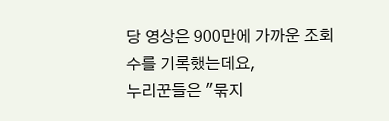당 영상은 900만에 가까운 조회수를 기록했는데요,
누리꾼들은 "묶지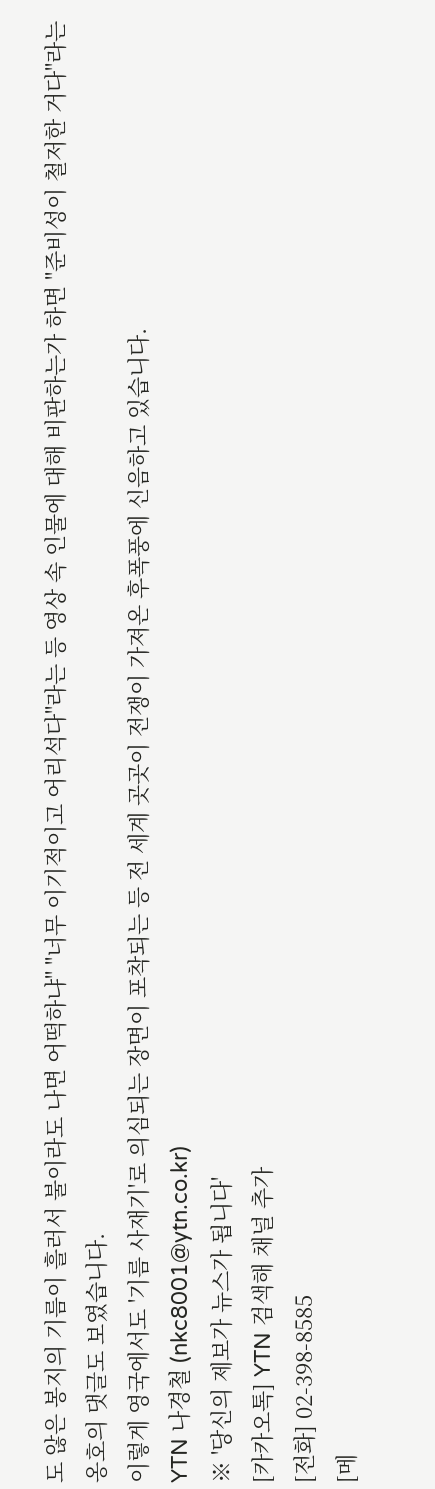도 않은 봉지의 기름이 흘러서 불이라도 나면 어떡하냐" "너무 이기적이고 어리석다"라는 등 영상 속 인물에 대해 비판하는가 하면 "준비성이 철저한 거다"라는 옹호의 댓글도 보였습니다.
이렇게 영국에서도 '기름 사재기'로 의심되는 장면이 포착되는 등 전 세계 곳곳이 전쟁이 가져온 후폭풍에 신음하고 있습니다.
YTN 나경철 (nkc8001@ytn.co.kr)
※ '당신의 제보가 뉴스가 됩니다'
[카카오톡] YTN 검색해 채널 추가
[전화] 02-398-8585
[메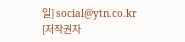일] social@ytn.co.kr
[저작권자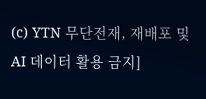(c) YTN 무단전재, 재배포 및 AI 데이터 활용 금지]